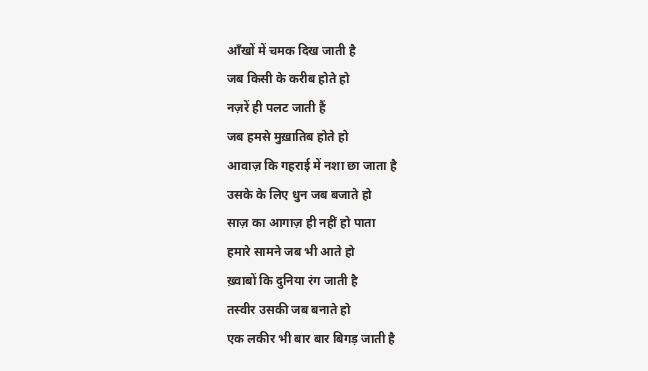आँखों में चमक दिख जाती है
जब किसी के करीब होते हो
नज़रें ही पलट जाती हैं
जब हमसे मुख़ातिब होते हो
आवाज़ कि गहराई में नशा छा जाता है
उसके के लिए धुन जब बजाते हो
साज़ का आगाज़ ही नहीं हो पाता
हमारे सामने जब भी आते हो
ख़्वाबों कि दुनिया रंग जाती है
तस्वीर उसकी जब बनाते हो
एक लकीर भी बार बार बिगड़ जाती है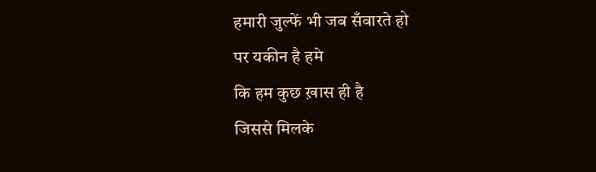हमारी जुल्फें भी जब सँवारते हो
पर यकीन है हमे
कि हम कुछ ख़ास ही है
जिससे मिलके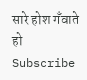सारे होश गँवाते हो
Subscribe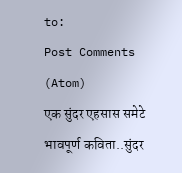to:
Post Comments (Atom)
एक सुंदर एहसास समेटे भावपूर्ण कविता..सुंदर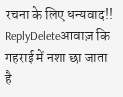रचना के लिए धन्यवाद!!
ReplyDeleteआवाज़ कि गहराई में नशा छा जाता है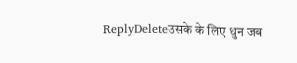ReplyDeleteउसके के लिए धुन जब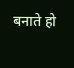बनाते हो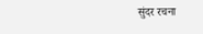सुंदर रचना